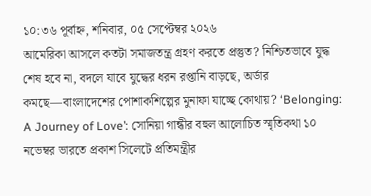১০:৩৬ পূর্বাহ্ন, শনিবার, ০৫ সেপ্টেম্বর ২০২৬
আমেরিকা আসলে কতটা সমাজতন্ত্র গ্রহণ করতে প্রস্তুত? নিশ্চিতভাবে যুদ্ধ শেষ হবে না, বদলে যাবে যুদ্ধের ধরন রপ্তানি বাড়ছে, অর্ডার কমছে—বাংলাদেশের পোশাকশিল্পের মুনাফা যাচ্ছে কোথায়? ‘Belonging: A Journey of Love’: সোনিয়া গান্ধীর বহুল আলোচিত স্মৃতিকথা ১০ নভেম্বর ভারতে প্রকাশ সিলেটে প্রতিমন্ত্রীর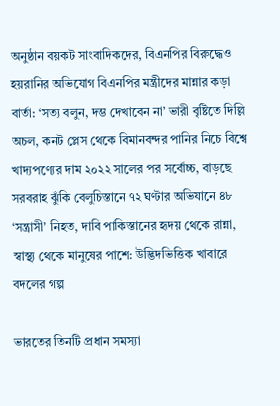অনুষ্ঠান বয়কট সাংবাদিকদের, বিএনপির বিরুদ্ধেও হয়রানির অভিযোগ বিএনপির মন্ত্রীদের মান্নার কড়া বার্তা: ‘সত্য বলুন, দম্ভ দেখাবেন না’ ভারী বৃষ্টিতে দিল্লি অচল, কনট প্লেস থেকে বিমানবন্দর পানির নিচে বিশ্বে খাদ্যপণ্যের দাম ২০২২ সালের পর সর্বোচ্চ, বাড়ছে সরবরাহ ঝুঁকি বেলুচিস্তানে ৭২ ঘণ্টার অভিযানে ৪৮ ‘সন্ত্রাসী’ নিহত, দাবি পাকিস্তানের হৃদয় থেকে রান্না, স্বাস্থ্য থেকে মানুষের পাশে: উদ্ভিদভিত্তিক খাবারে বদলের গল্প

ভারতের তিনটি প্রধান সমস্যা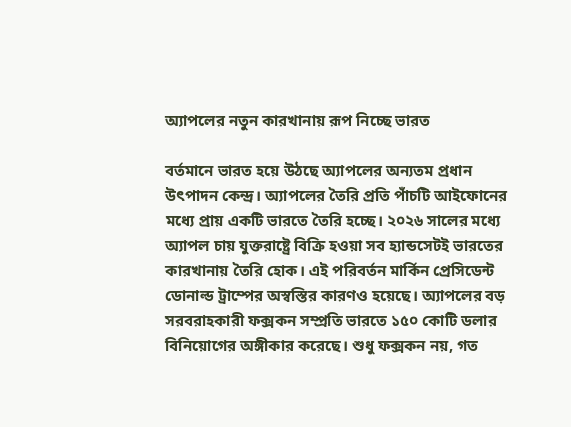অ্যাপলের নতুন কারখানায় রূপ নিচ্ছে ভারত

বর্তমানে ভারত হয়ে উঠছে অ্যাপলের অন্যতম প্রধান উৎপাদন কেন্দ্র। অ্যাপলের তৈরি প্রতি পাঁচটি আইফোনের মধ্যে প্রায় একটি ভারতে তৈরি হচ্ছে। ২০২৬ সালের মধ্যে অ্যাপল চায় যুক্তরাষ্ট্রে বিক্রি হওয়া সব হ্যান্ডসেটই ভারতের কারখানায় তৈরি হোক। এই পরিবর্তন মার্কিন প্রেসিডেন্ট ডোনাল্ড ট্রাম্পের অস্বস্তির কারণও হয়েছে। অ্যাপলের বড় সরবরাহকারী ফক্সকন সম্প্রতি ভারতে ১৫০ কোটি ডলার বিনিয়োগের অঙ্গীকার করেছে। শুধু ফক্সকন নয়, গত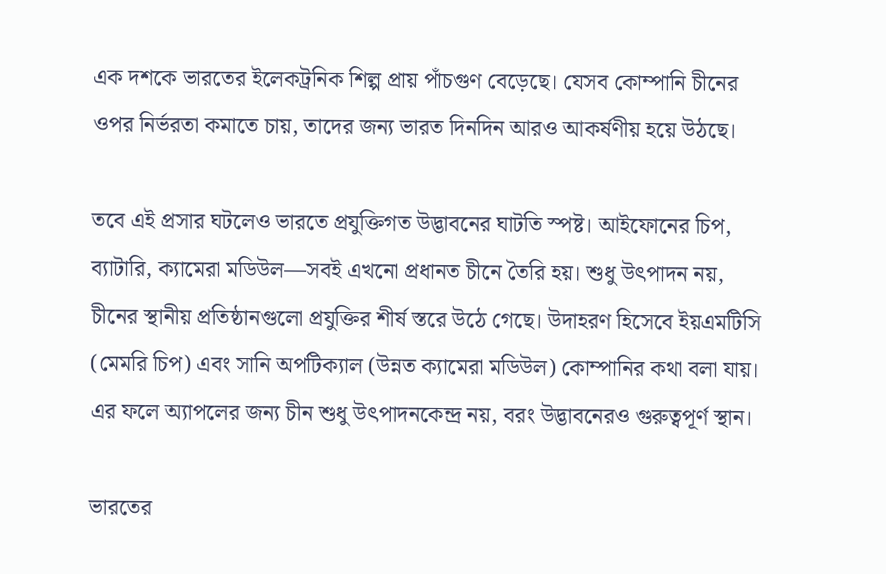এক দশকে ভারতের ইলেকট্রনিক শিল্প প্রায় পাঁচগুণ বেড়েছে। যেসব কোম্পানি চীনের ওপর নির্ভরতা কমাতে চায়, তাদের জন্য ভারত দিনদিন আরও আকর্ষণীয় হয়ে উঠছে।

তবে এই প্রসার ঘটলেও ভারতে প্রযুক্তিগত উদ্ভাবনের ঘাটতি স্পষ্ট। আইফোনের চিপ, ব্যাটারি, ক্যামেরা মডিউল—সবই এখনো প্রধানত চীনে তৈরি হয়। শুধু উৎপাদন নয়, চীনের স্থানীয় প্রতিষ্ঠানগুলো প্রযুক্তির শীর্ষ স্তরে উঠে গেছে। উদাহরণ হিসেবে ইয়এমটিসি (মেমরি চিপ) এবং সানি অপটিক্যাল (উন্নত ক্যামেরা মডিউল) কোম্পানির কথা বলা যায়। এর ফলে অ্যাপলের জন্য চীন শুধু উৎপাদনকেন্দ্র নয়, বরং উদ্ভাবনেরও গুরুত্বপূর্ণ স্থান।

ভারতের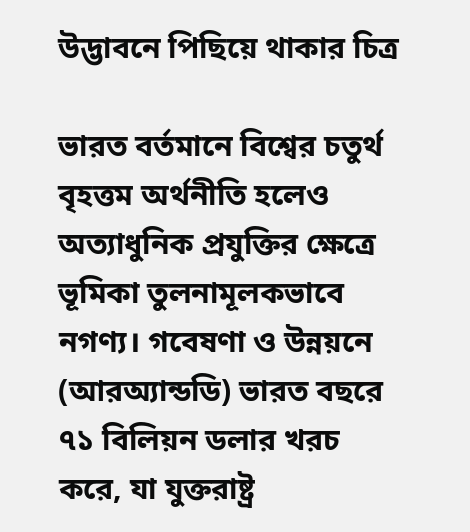উদ্ভাবনে পিছিয়ে থাকার চিত্র

ভারত বর্তমানে বিশ্বের চতুর্থ বৃহত্তম অর্থনীতি হলেও অত্যাধুনিক প্রযুক্তির ক্ষেত্রে ভূমিকা তুলনামূলকভাবে নগণ্য। গবেষণা ও উন্নয়নে (আরঅ্যান্ডডি) ভারত বছরে ৭১ বিলিয়ন ডলার খরচ করে, যা যুক্তরাষ্ট্র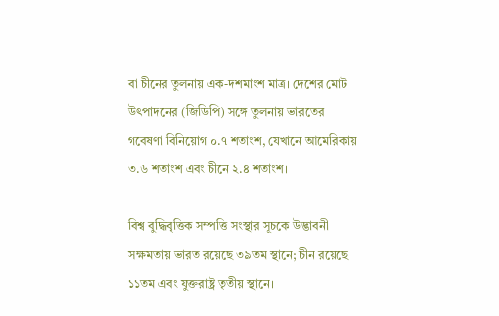বা চীনের তুলনায় এক-দশমাংশ মাত্র। দেশের মোট উৎপাদনের (জিডিপি) সঙ্গে তুলনায় ভারতের গবেষণা বিনিয়োগ ০.৭ শতাংশ, যেখানে আমেরিকায় ৩.৬ শতাংশ এবং চীনে ২.৪ শতাংশ।

বিশ্ব বুদ্ধিবৃত্তিক সম্পত্তি সংস্থার সূচকে উদ্ভাবনী সক্ষমতায় ভারত রয়েছে ৩৯তম স্থানে; চীন রয়েছে ১১তম এবং যুক্তরাষ্ট্র তৃতীয় স্থানে।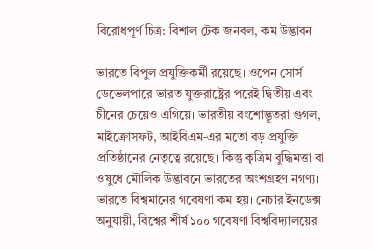বিরোধপূর্ণ চিত্র: বিশাল টেক জনবল, কম উদ্ভাবন

ভারতে বিপুল প্রযুক্তিকর্মী রয়েছে। ওপেন সোর্স ডেভেলপারে ভারত যুক্তরাষ্ট্রের পরেই দ্বিতীয় এবং চীনের চেয়েও এগিয়ে। ভারতীয় বংশোদ্ভূতরা গুগল, মাইক্রোসফট, আইবিএম-এর মতো বড় প্রযুক্তি প্রতিষ্ঠানের নেতৃত্বে রয়েছে। কিন্তু কৃত্রিম বুদ্ধিমত্তা বা ওষুধে মৌলিক উদ্ভাবনে ভারতের অংশগ্রহণ নগণ্য। ভারতে বিশ্বমানের গবেষণা কম হয়। নেচার ইনডেক্স অনুযায়ী, বিশ্বের শীর্ষ ১০০ গবেষণা বিশ্ববিদ্যালয়ের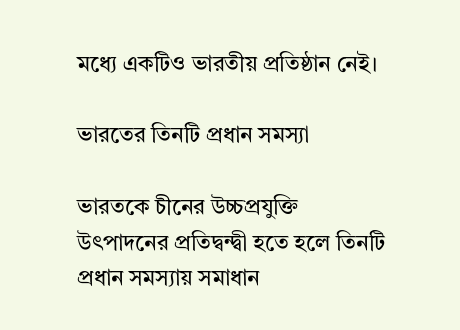মধ্যে একটিও ভারতীয় প্রতিষ্ঠান নেই।

ভারতের তিনটি প্রধান সমস্যা

ভারতকে চীনের উচ্চপ্রযুক্তি উৎপাদনের প্রতিদ্বন্দ্বী হতে হলে তিনটি প্রধান সমস্যায় সমাধান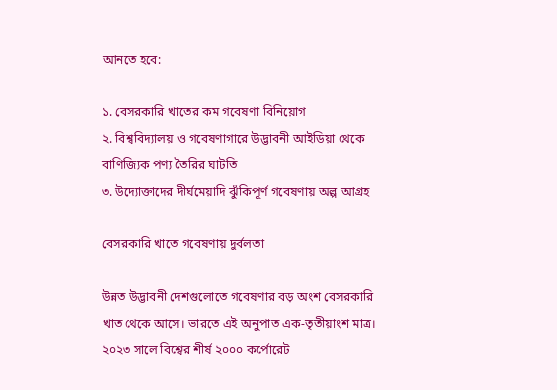আনতে হবে:

১. বেসরকারি খাতের কম গবেষণা বিনিয়োগ
২. বিশ্ববিদ্যালয় ও গবেষণাগারে উদ্ভাবনী আইডিয়া থেকে বাণিজ্যিক পণ্য তৈরির ঘাটতি
৩. উদ্যোক্তাদের দীর্ঘমেয়াদি ঝুঁকিপূর্ণ গবেষণায় অল্প আগ্রহ

বেসরকারি খাতে গবেষণায় দুর্বলতা

উন্নত উদ্ভাবনী দেশগুলোতে গবেষণার বড় অংশ বেসরকারি খাত থেকে আসে। ভারতে এই অনুপাত এক-তৃতীয়াংশ মাত্র। ২০২৩ সালে বিশ্বের শীর্ষ ২০০০ কর্পোরেট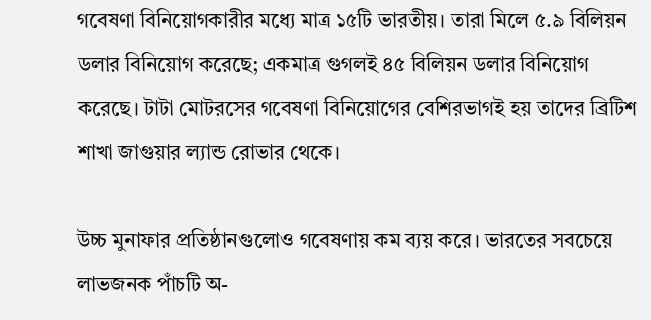গবেষণা বিনিয়োগকারীর মধ্যে মাত্র ১৫টি ভারতীয়। তারা মিলে ৫.৯ বিলিয়ন ডলার বিনিয়োগ করেছে; একমাত্র গুগলই ৪৫ বিলিয়ন ডলার বিনিয়োগ করেছে। টাটা মোটরসের গবেষণা বিনিয়োগের বেশিরভাগই হয় তাদের ব্রিটিশ শাখা জাগুয়ার ল্যান্ড রোভার থেকে।

উচ্চ মুনাফার প্রতিষ্ঠানগুলোও গবেষণায় কম ব্যয় করে। ভারতের সবচেয়ে লাভজনক পাঁচটি অ-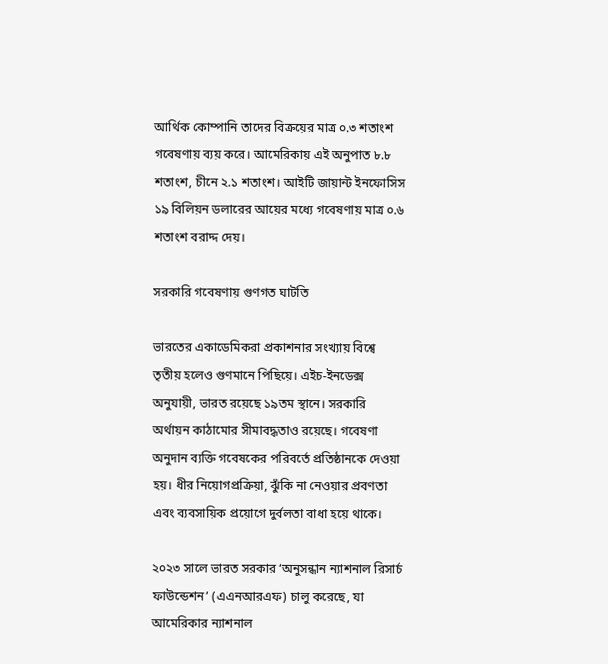আর্থিক কোম্পানি তাদের বিক্রয়ের মাত্র ০.৩ শতাংশ গবেষণায় ব্যয় করে। আমেরিকায় এই অনুপাত ৮.৮ শতাংশ, চীনে ২.১ শতাংশ। আইটি জায়ান্ট ইনফোসিস ১৯ বিলিয়ন ডলারের আয়ের মধ্যে গবেষণায় মাত্র ০.৬ শতাংশ বরাদ্দ দেয়।

সরকারি গবেষণায় গুণগত ঘাটতি

ভারতের একাডেমিকরা প্রকাশনার সংখ্যায় বিশ্বে তৃতীয় হলেও গুণমানে পিছিয়ে। এইচ-ইনডেক্স অনুযায়ী, ভারত রয়েছে ১৯তম স্থানে। সরকারি অর্থায়ন কাঠামোর সীমাবদ্ধতাও রয়েছে। গবেষণা অনুদান ব্যক্তি গবেষকের পরিবর্তে প্রতিষ্ঠানকে দেওয়া হয়। ধীর নিয়োগপ্রক্রিয়া, ঝুঁকি না নেওয়ার প্রবণতা এবং ব্যবসায়িক প্রয়োগে দুর্বলতা বাধা হয়ে থাকে।

২০২৩ সালে ভারত সরকার ‘অনুসন্ধান ন্যাশনাল রিসার্চ ফাউন্ডেশন’ (এএনআরএফ) চালু করেছে, যা আমেরিকার ন্যাশনাল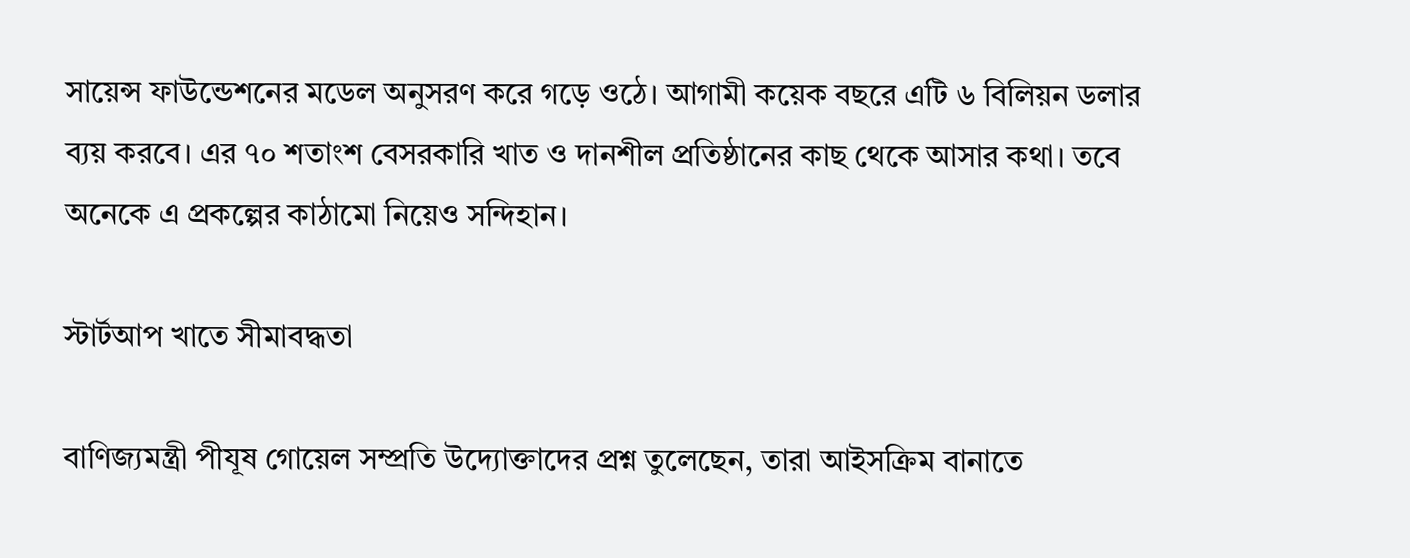সায়েন্স ফাউন্ডেশনের মডেল অনুসরণ করে গড়ে ওঠে। আগামী কয়েক বছরে এটি ৬ বিলিয়ন ডলার ব্যয় করবে। এর ৭০ শতাংশ বেসরকারি খাত ও দানশীল প্রতিষ্ঠানের কাছ থেকে আসার কথা। তবে অনেকে এ প্রকল্পের কাঠামো নিয়েও সন্দিহান।

স্টার্টআপ খাতে সীমাবদ্ধতা

বাণিজ্যমন্ত্রী পীযূষ গোয়েল সম্প্রতি উদ্যোক্তাদের প্রশ্ন তুলেছেন, তারা আইসক্রিম বানাতে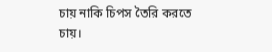চায় নাকি চিপস তৈরি করতে চায়।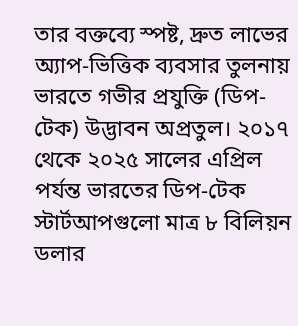তার বক্তব্যে স্পষ্ট, দ্রুত লাভের অ্যাপ-ভিত্তিক ব্যবসার তুলনায় ভারতে গভীর প্রযুক্তি (ডিপ-টেক) উদ্ভাবন অপ্রতুল। ২০১৭ থেকে ২০২৫ সালের এপ্রিল পর্যন্ত ভারতের ডিপ-টেক স্টার্টআপগুলো মাত্র ৮ বিলিয়ন ডলার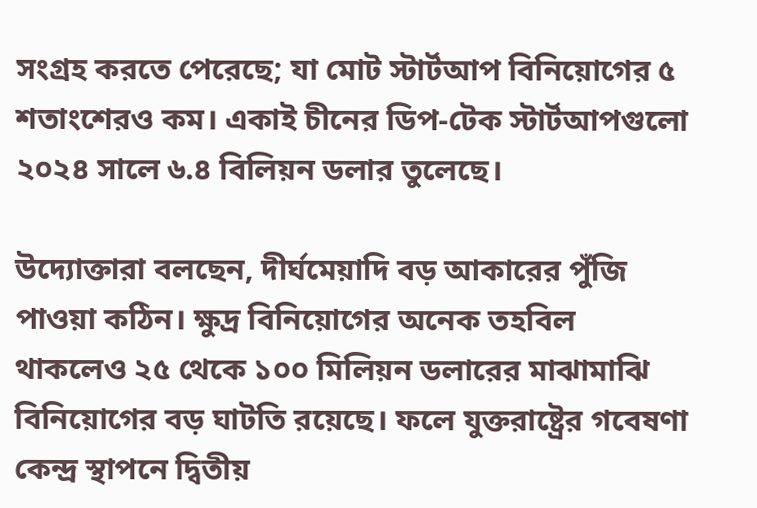সংগ্রহ করতে পেরেছে; যা মোট স্টার্টআপ বিনিয়োগের ৫ শতাংশেরও কম। একাই চীনের ডিপ-টেক স্টার্টআপগুলো ২০২৪ সালে ৬.৪ বিলিয়ন ডলার তুলেছে।

উদ্যোক্তারা বলছেন, দীর্ঘমেয়াদি বড় আকারের পুঁজি পাওয়া কঠিন। ক্ষুদ্র বিনিয়োগের অনেক তহবিল থাকলেও ২৫ থেকে ১০০ মিলিয়ন ডলারের মাঝামাঝি বিনিয়োগের বড় ঘাটতি রয়েছে। ফলে যুক্তরাষ্ট্রের গবেষণা কেন্দ্র স্থাপনে দ্বিতীয়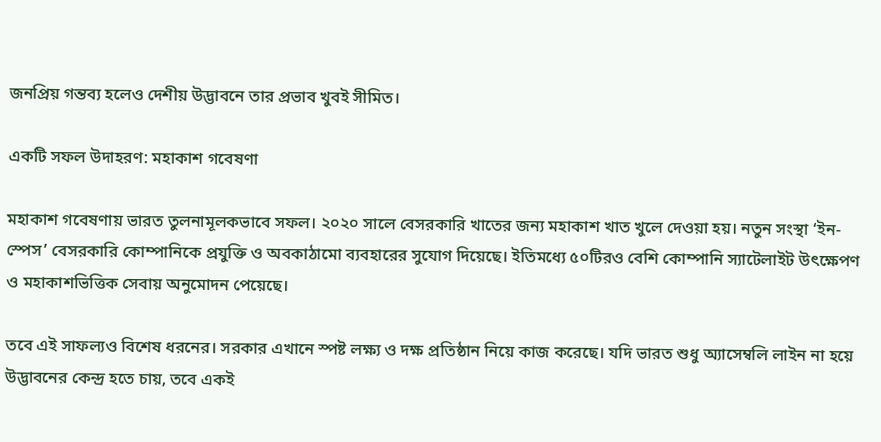জনপ্রিয় গন্তব্য হলেও দেশীয় উদ্ভাবনে তার প্রভাব খুবই সীমিত।

একটি সফল উদাহরণ: মহাকাশ গবেষণা

মহাকাশ গবেষণায় ভারত তুলনামূলকভাবে সফল। ২০২০ সালে বেসরকারি খাতের জন্য মহাকাশ খাত খুলে দেওয়া হয়। নতুন সংস্থা ‘ইন-স্পেস’ বেসরকারি কোম্পানিকে প্রযুক্তি ও অবকাঠামো ব্যবহারের সুযোগ দিয়েছে। ইতিমধ্যে ৫০টিরও বেশি কোম্পানি স্যাটেলাইট উৎক্ষেপণ ও মহাকাশভিত্তিক সেবায় অনুমোদন পেয়েছে।

তবে এই সাফল্যও বিশেষ ধরনের। সরকার এখানে স্পষ্ট লক্ষ্য ও দক্ষ প্রতিষ্ঠান নিয়ে কাজ করেছে। যদি ভারত শুধু অ্যাসেম্বলি লাইন না হয়ে উদ্ভাবনের কেন্দ্র হতে চায়, তবে একই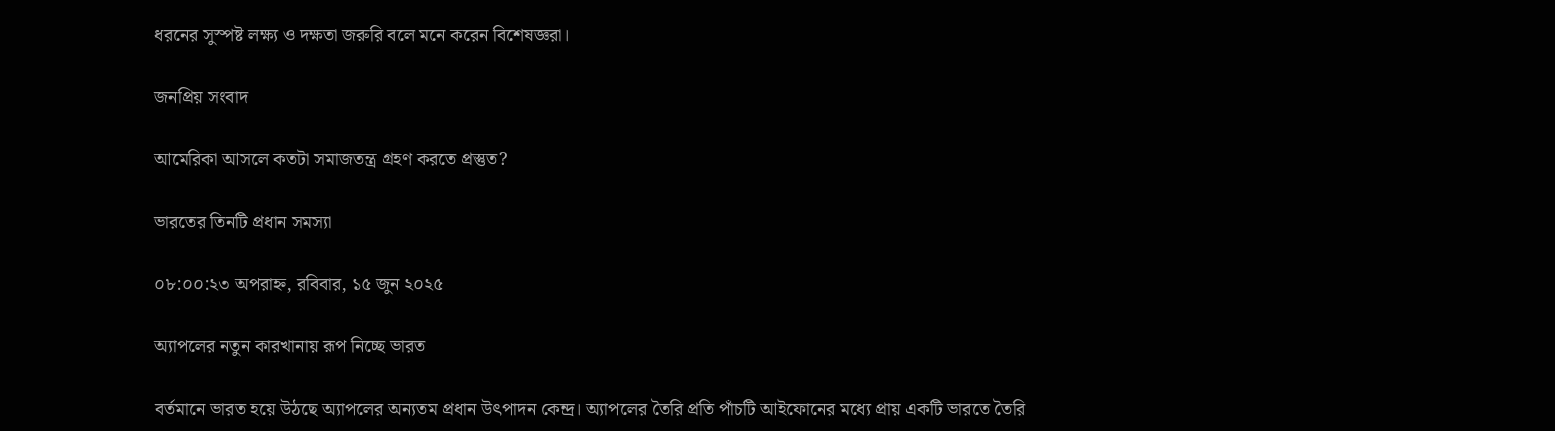ধরনের সুস্পষ্ট লক্ষ্য ও দক্ষতা জরুরি বলে মনে করেন বিশেষজ্ঞরা।

জনপ্রিয় সংবাদ

আমেরিকা আসলে কতটা সমাজতন্ত্র গ্রহণ করতে প্রস্তুত?

ভারতের তিনটি প্রধান সমস্যা

০৮:০০:২৩ অপরাহ্ন, রবিবার, ১৫ জুন ২০২৫

অ্যাপলের নতুন কারখানায় রূপ নিচ্ছে ভারত

বর্তমানে ভারত হয়ে উঠছে অ্যাপলের অন্যতম প্রধান উৎপাদন কেন্দ্র। অ্যাপলের তৈরি প্রতি পাঁচটি আইফোনের মধ্যে প্রায় একটি ভারতে তৈরি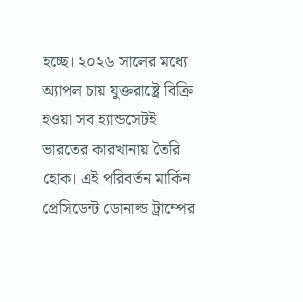হচ্ছে। ২০২৬ সালের মধ্যে অ্যাপল চায় যুক্তরাষ্ট্রে বিক্রি হওয়া সব হ্যান্ডসেটই ভারতের কারখানায় তৈরি হোক। এই পরিবর্তন মার্কিন প্রেসিডেন্ট ডোনাল্ড ট্রাম্পের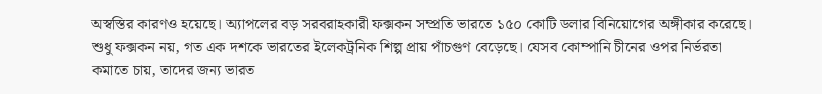অস্বস্তির কারণও হয়েছে। অ্যাপলের বড় সরবরাহকারী ফক্সকন সম্প্রতি ভারতে ১৫০ কোটি ডলার বিনিয়োগের অঙ্গীকার করেছে। শুধু ফক্সকন নয়, গত এক দশকে ভারতের ইলেকট্রনিক শিল্প প্রায় পাঁচগুণ বেড়েছে। যেসব কোম্পানি চীনের ওপর নির্ভরতা কমাতে চায়, তাদের জন্য ভারত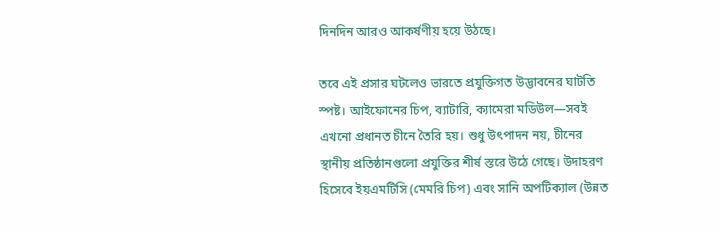দিনদিন আরও আকর্ষণীয় হয়ে উঠছে।

তবে এই প্রসার ঘটলেও ভারতে প্রযুক্তিগত উদ্ভাবনের ঘাটতি স্পষ্ট। আইফোনের চিপ, ব্যাটারি, ক্যামেরা মডিউল—সবই এখনো প্রধানত চীনে তৈরি হয়। শুধু উৎপাদন নয়, চীনের স্থানীয় প্রতিষ্ঠানগুলো প্রযুক্তির শীর্ষ স্তরে উঠে গেছে। উদাহরণ হিসেবে ইয়এমটিসি (মেমরি চিপ) এবং সানি অপটিক্যাল (উন্নত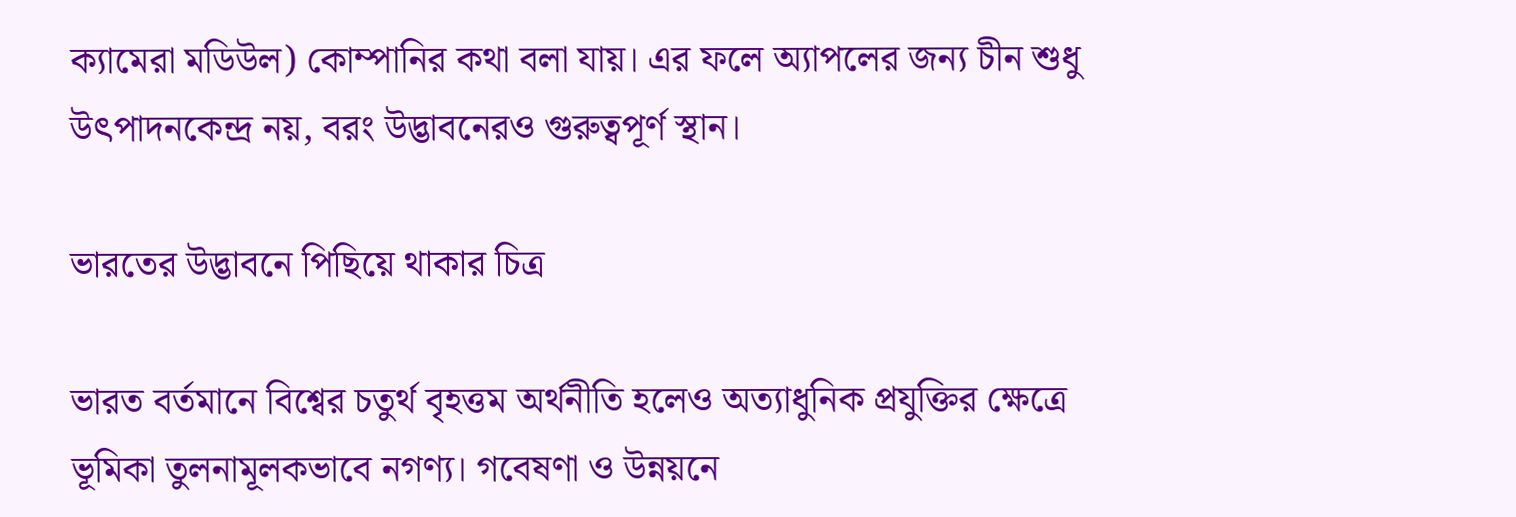ক্যামেরা মডিউল) কোম্পানির কথা বলা যায়। এর ফলে অ্যাপলের জন্য চীন শুধু উৎপাদনকেন্দ্র নয়, বরং উদ্ভাবনেরও গুরুত্বপূর্ণ স্থান।

ভারতের উদ্ভাবনে পিছিয়ে থাকার চিত্র

ভারত বর্তমানে বিশ্বের চতুর্থ বৃহত্তম অর্থনীতি হলেও অত্যাধুনিক প্রযুক্তির ক্ষেত্রে ভূমিকা তুলনামূলকভাবে নগণ্য। গবেষণা ও উন্নয়নে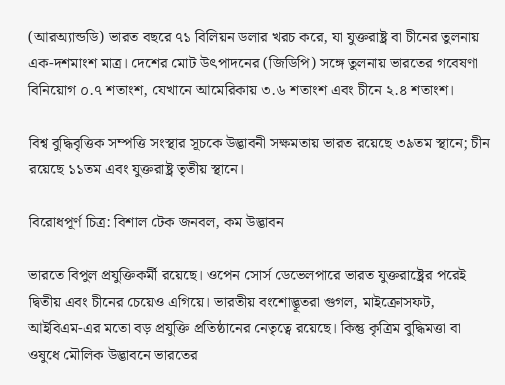(আরঅ্যান্ডডি) ভারত বছরে ৭১ বিলিয়ন ডলার খরচ করে, যা যুক্তরাষ্ট্র বা চীনের তুলনায় এক-দশমাংশ মাত্র। দেশের মোট উৎপাদনের (জিডিপি) সঙ্গে তুলনায় ভারতের গবেষণা বিনিয়োগ ০.৭ শতাংশ, যেখানে আমেরিকায় ৩.৬ শতাংশ এবং চীনে ২.৪ শতাংশ।

বিশ্ব বুদ্ধিবৃত্তিক সম্পত্তি সংস্থার সূচকে উদ্ভাবনী সক্ষমতায় ভারত রয়েছে ৩৯তম স্থানে; চীন রয়েছে ১১তম এবং যুক্তরাষ্ট্র তৃতীয় স্থানে।

বিরোধপূর্ণ চিত্র: বিশাল টেক জনবল, কম উদ্ভাবন

ভারতে বিপুল প্রযুক্তিকর্মী রয়েছে। ওপেন সোর্স ডেভেলপারে ভারত যুক্তরাষ্ট্রের পরেই দ্বিতীয় এবং চীনের চেয়েও এগিয়ে। ভারতীয় বংশোদ্ভূতরা গুগল, মাইক্রোসফট, আইবিএম-এর মতো বড় প্রযুক্তি প্রতিষ্ঠানের নেতৃত্বে রয়েছে। কিন্তু কৃত্রিম বুদ্ধিমত্তা বা ওষুধে মৌলিক উদ্ভাবনে ভারতের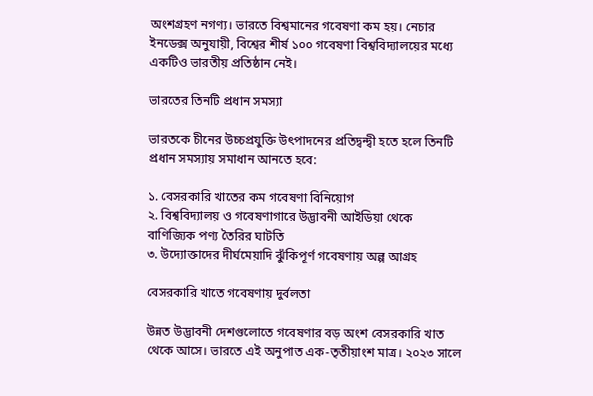অংশগ্রহণ নগণ্য। ভারতে বিশ্বমানের গবেষণা কম হয়। নেচার ইনডেক্স অনুযায়ী, বিশ্বের শীর্ষ ১০০ গবেষণা বিশ্ববিদ্যালয়ের মধ্যে একটিও ভারতীয় প্রতিষ্ঠান নেই।

ভারতের তিনটি প্রধান সমস্যা

ভারতকে চীনের উচ্চপ্রযুক্তি উৎপাদনের প্রতিদ্বন্দ্বী হতে হলে তিনটি প্রধান সমস্যায় সমাধান আনতে হবে:

১. বেসরকারি খাতের কম গবেষণা বিনিয়োগ
২. বিশ্ববিদ্যালয় ও গবেষণাগারে উদ্ভাবনী আইডিয়া থেকে বাণিজ্যিক পণ্য তৈরির ঘাটতি
৩. উদ্যোক্তাদের দীর্ঘমেয়াদি ঝুঁকিপূর্ণ গবেষণায় অল্প আগ্রহ

বেসরকারি খাতে গবেষণায় দুর্বলতা

উন্নত উদ্ভাবনী দেশগুলোতে গবেষণার বড় অংশ বেসরকারি খাত থেকে আসে। ভারতে এই অনুপাত এক-তৃতীয়াংশ মাত্র। ২০২৩ সালে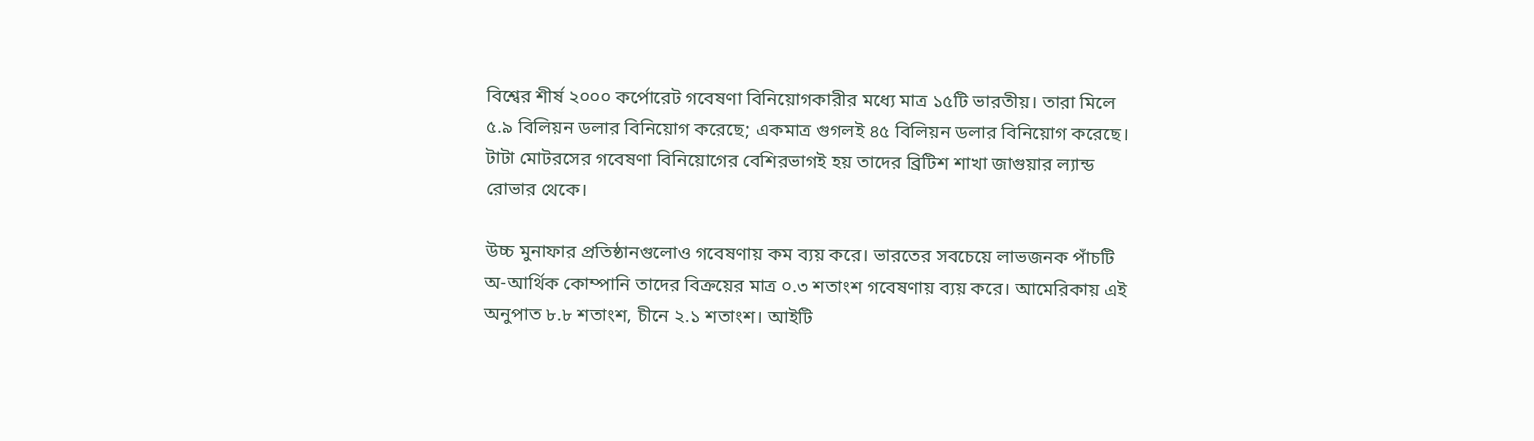বিশ্বের শীর্ষ ২০০০ কর্পোরেট গবেষণা বিনিয়োগকারীর মধ্যে মাত্র ১৫টি ভারতীয়। তারা মিলে ৫.৯ বিলিয়ন ডলার বিনিয়োগ করেছে; একমাত্র গুগলই ৪৫ বিলিয়ন ডলার বিনিয়োগ করেছে। টাটা মোটরসের গবেষণা বিনিয়োগের বেশিরভাগই হয় তাদের ব্রিটিশ শাখা জাগুয়ার ল্যান্ড রোভার থেকে।

উচ্চ মুনাফার প্রতিষ্ঠানগুলোও গবেষণায় কম ব্যয় করে। ভারতের সবচেয়ে লাভজনক পাঁচটি অ-আর্থিক কোম্পানি তাদের বিক্রয়ের মাত্র ০.৩ শতাংশ গবেষণায় ব্যয় করে। আমেরিকায় এই অনুপাত ৮.৮ শতাংশ, চীনে ২.১ শতাংশ। আইটি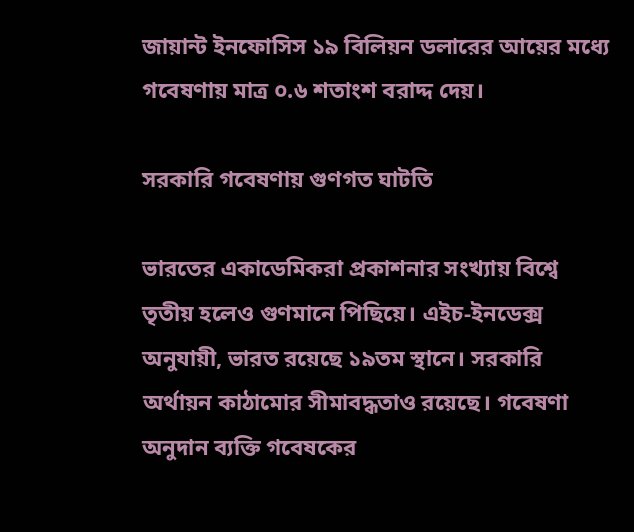জায়ান্ট ইনফোসিস ১৯ বিলিয়ন ডলারের আয়ের মধ্যে গবেষণায় মাত্র ০.৬ শতাংশ বরাদ্দ দেয়।

সরকারি গবেষণায় গুণগত ঘাটতি

ভারতের একাডেমিকরা প্রকাশনার সংখ্যায় বিশ্বে তৃতীয় হলেও গুণমানে পিছিয়ে। এইচ-ইনডেক্স অনুযায়ী, ভারত রয়েছে ১৯তম স্থানে। সরকারি অর্থায়ন কাঠামোর সীমাবদ্ধতাও রয়েছে। গবেষণা অনুদান ব্যক্তি গবেষকের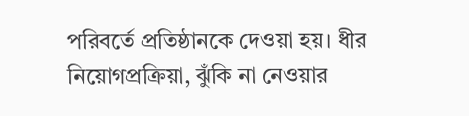পরিবর্তে প্রতিষ্ঠানকে দেওয়া হয়। ধীর নিয়োগপ্রক্রিয়া, ঝুঁকি না নেওয়ার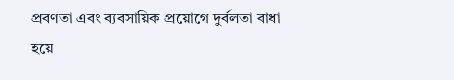প্রবণতা এবং ব্যবসায়িক প্রয়োগে দুর্বলতা বাধা হয়ে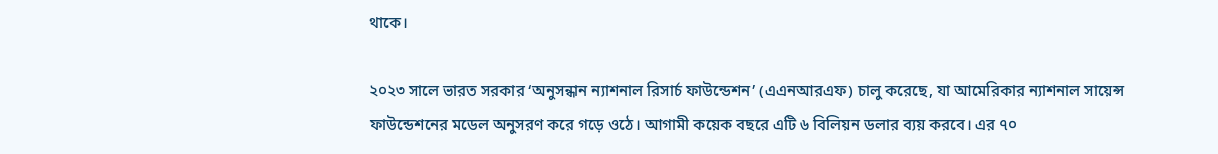থাকে।

২০২৩ সালে ভারত সরকার ‘অনুসন্ধান ন্যাশনাল রিসার্চ ফাউন্ডেশন’ (এএনআরএফ) চালু করেছে, যা আমেরিকার ন্যাশনাল সায়েন্স ফাউন্ডেশনের মডেল অনুসরণ করে গড়ে ওঠে। আগামী কয়েক বছরে এটি ৬ বিলিয়ন ডলার ব্যয় করবে। এর ৭০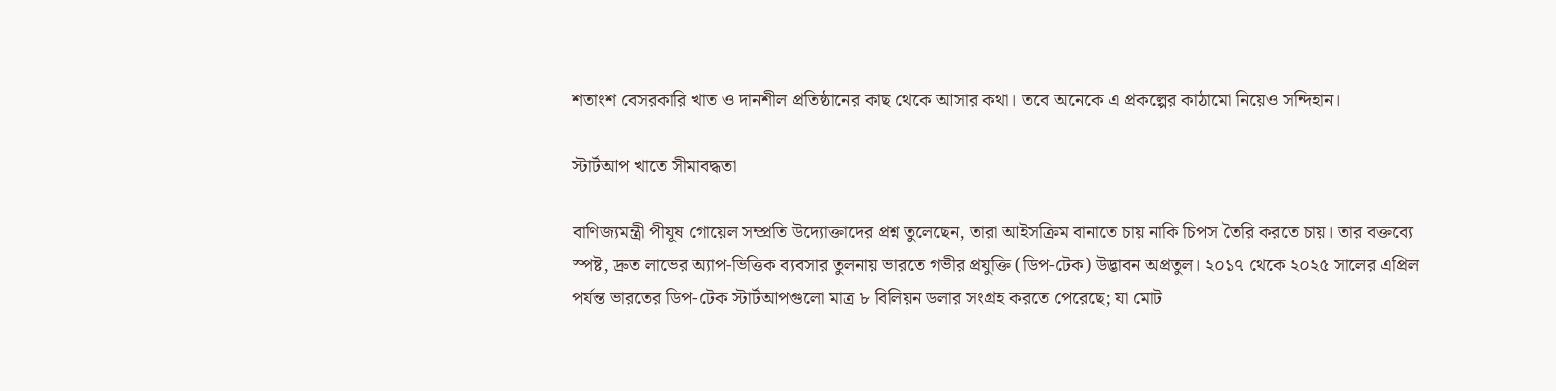শতাংশ বেসরকারি খাত ও দানশীল প্রতিষ্ঠানের কাছ থেকে আসার কথা। তবে অনেকে এ প্রকল্পের কাঠামো নিয়েও সন্দিহান।

স্টার্টআপ খাতে সীমাবদ্ধতা

বাণিজ্যমন্ত্রী পীযূষ গোয়েল সম্প্রতি উদ্যোক্তাদের প্রশ্ন তুলেছেন, তারা আইসক্রিম বানাতে চায় নাকি চিপস তৈরি করতে চায়। তার বক্তব্যে স্পষ্ট, দ্রুত লাভের অ্যাপ-ভিত্তিক ব্যবসার তুলনায় ভারতে গভীর প্রযুক্তি (ডিপ-টেক) উদ্ভাবন অপ্রতুল। ২০১৭ থেকে ২০২৫ সালের এপ্রিল পর্যন্ত ভারতের ডিপ-টেক স্টার্টআপগুলো মাত্র ৮ বিলিয়ন ডলার সংগ্রহ করতে পেরেছে; যা মোট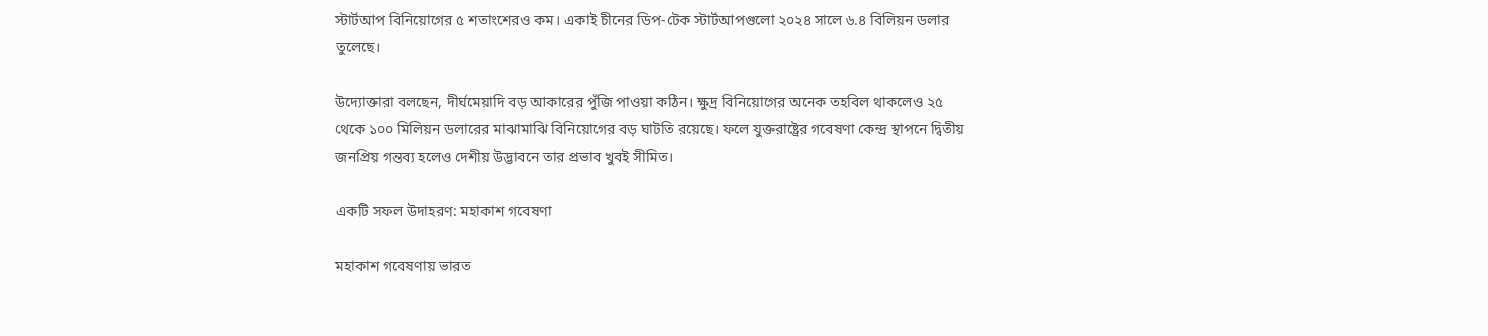স্টার্টআপ বিনিয়োগের ৫ শতাংশেরও কম। একাই চীনের ডিপ-টেক স্টার্টআপগুলো ২০২৪ সালে ৬.৪ বিলিয়ন ডলার তুলেছে।

উদ্যোক্তারা বলছেন, দীর্ঘমেয়াদি বড় আকারের পুঁজি পাওয়া কঠিন। ক্ষুদ্র বিনিয়োগের অনেক তহবিল থাকলেও ২৫ থেকে ১০০ মিলিয়ন ডলারের মাঝামাঝি বিনিয়োগের বড় ঘাটতি রয়েছে। ফলে যুক্তরাষ্ট্রের গবেষণা কেন্দ্র স্থাপনে দ্বিতীয় জনপ্রিয় গন্তব্য হলেও দেশীয় উদ্ভাবনে তার প্রভাব খুবই সীমিত।

একটি সফল উদাহরণ: মহাকাশ গবেষণা

মহাকাশ গবেষণায় ভারত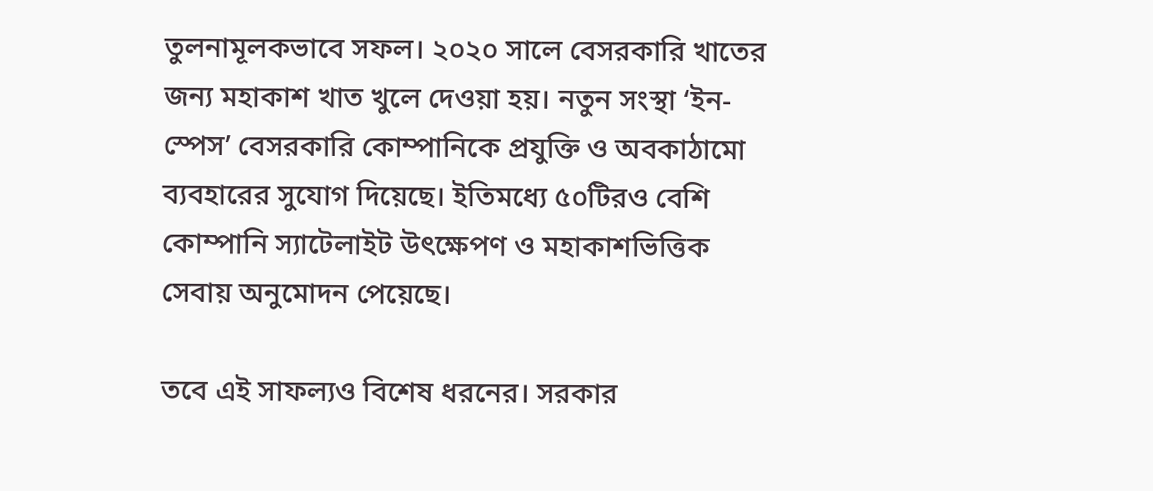তুলনামূলকভাবে সফল। ২০২০ সালে বেসরকারি খাতের জন্য মহাকাশ খাত খুলে দেওয়া হয়। নতুন সংস্থা ‘ইন-স্পেস’ বেসরকারি কোম্পানিকে প্রযুক্তি ও অবকাঠামো ব্যবহারের সুযোগ দিয়েছে। ইতিমধ্যে ৫০টিরও বেশি কোম্পানি স্যাটেলাইট উৎক্ষেপণ ও মহাকাশভিত্তিক সেবায় অনুমোদন পেয়েছে।

তবে এই সাফল্যও বিশেষ ধরনের। সরকার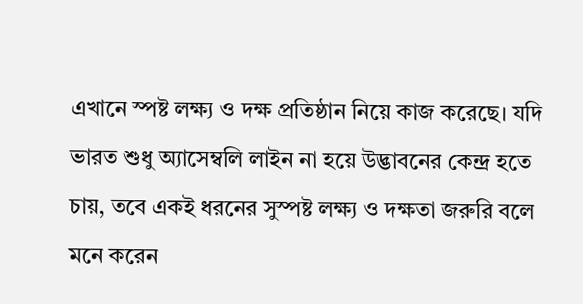এখানে স্পষ্ট লক্ষ্য ও দক্ষ প্রতিষ্ঠান নিয়ে কাজ করেছে। যদি ভারত শুধু অ্যাসেম্বলি লাইন না হয়ে উদ্ভাবনের কেন্দ্র হতে চায়, তবে একই ধরনের সুস্পষ্ট লক্ষ্য ও দক্ষতা জরুরি বলে মনে করেন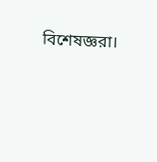বিশেষজ্ঞরা।